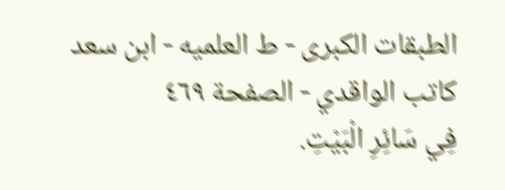الطبقات الكبرى - ط العلميه - ابن سعد كاتب الواقدي - الصفحة ٤٦٩
فِي سَائِرِ الْبَيْتِ.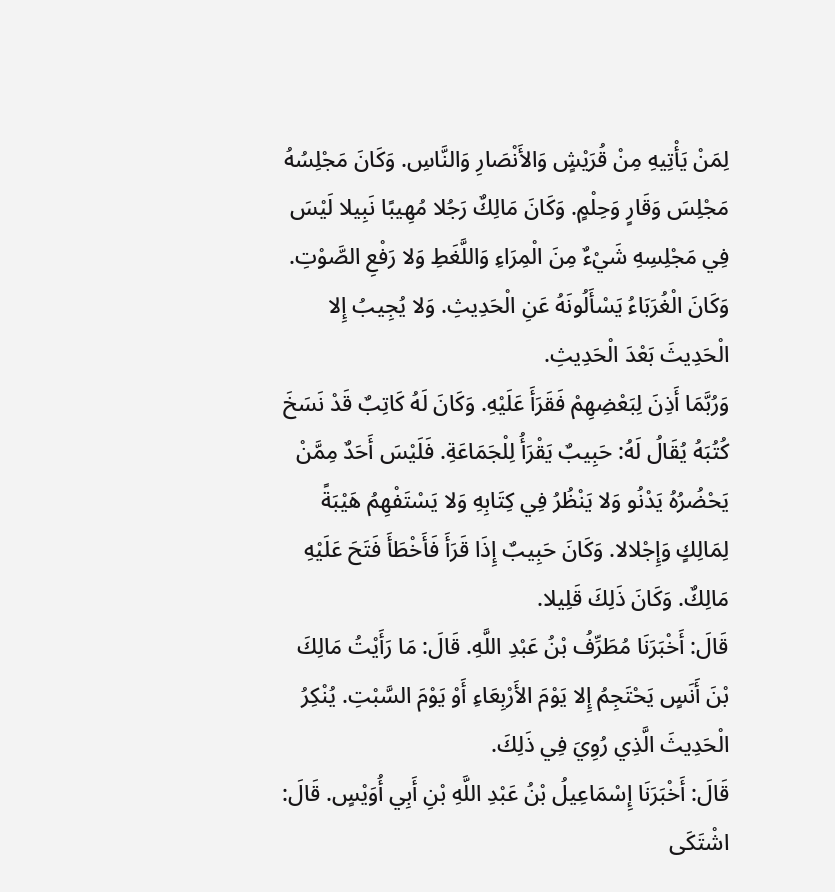لِمَنْ يَأْتِيهِ مِنْ قُرَيْشٍ وَالأَنْصَارِ وَالنَّاسِ. وَكَانَ مَجْلِسُهُ مَجْلِسَ وَقَارٍ وَحِلْمٍ. وَكَانَ مَالِكٌ رَجُلا مُهِيبًا نَبِيلا لَيْسَ فِي مَجْلِسِهِ شَيْءٌ مِنَ الْمِرَاءِ وَاللَّغَطِ وَلا رَفْعِ الصَّوْتِ. وَكَانَ الْغُرَبَاءُ يَسْأَلُونَهُ عَنِ الْحَدِيثِ. وَلا يُجِيبُ إِلا الْحَدِيثَ بَعْدَ الْحَدِيثِ.
وَرُبَّمَا أَذِنَ لِبَعْضِهِمْ فَقَرَأَ عَلَيْهِ. وَكَانَ لَهُ كَاتِبٌ قَدْ نَسَخَ كُتُبَهُ يُقَالُ لَهُ: حَبِيبٌ يَقْرَأُ لِلْجَمَاعَةِ. فَلَيْسَ أَحَدٌ مِمَّنْ يَحْضُرُهُ يَدْنُو وَلا يَنْظُرُ فِي كِتَابِهِ وَلا يَسْتَفْهِمُ هَيْبَةً لِمَالِكٍ وَإِجْلالا. وَكَانَ حَبِيبٌ إِذَا قَرَأَ فَأَخْطَأَ فَتَحَ عَلَيْهِ مَالِكٌ. وَكَانَ ذَلِكَ قَلِيلا.
قَالَ: أَخْبَرَنَا مُطَرِّفُ بْنُ عَبْدِ اللَّهِ. قَالَ: مَا رَأَيْتُ مَالِكَ بْنَ أَنَسٍ يَحْتَجِمُ إِلا يَوْمَ الأَرْبِعَاءِ أَوْ يَوْمَ السَّبْتِ. يُنْكِرُ الْحَدِيثَ الَّذِي رُوِيَ فِي ذَلِكَ.
قَالَ: أَخْبَرَنَا إِسْمَاعِيلُ بْنُ عَبْدِ اللَّهِ بْنِ أَبِي أُوَيْسٍ. قَالَ: اشْتَكَى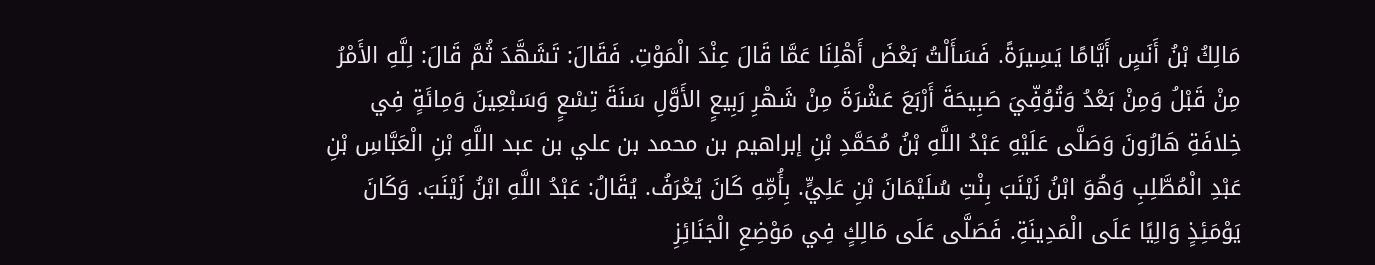مَالِكُ بْنُ أَنَسٍ أَيَّامًا يَسِيرَةً. فَسَأَلْتُ بَعْضَ أَهْلِنَا عَمَّا قَالَ عِنْدَ الْمَوْتِ. فَقَالَ: تَشَهَّدَ ثُمَّ قَالَ: لِلَّهِ الأَمْرُ مِنْ قَبْلُ وَمِنْ بَعْدُ وَتُوُفِّيَ صَبِيحَةَ أَرْبَعَ عَشْرَةَ مِنْ شَهْرِ رَبِيعٍ الأَوَّلِ سَنَةَ تِسْعٍ وَسَبْعِينَ وَمِائَةٍ فِي خِلافَةِ هَارُونَ وَصَلَّى عَلَيْهِ عَبْدُ اللَّهِ بْنُ مُحَمَّدِ بْنِ إبراهيم بن محمد بن علي بن عبد اللَّهِ بْنِ الْعَبَّاسِ بْنِ عَبْدِ الْمُطَّلِبِ وَهُوَ ابْنُ زَيْنَبَ بِنْتِ سُلَيْمَانَ بْنِ عَلِيٍّ. بِأُمِّهِ كَانَ يُعْرَفُ. يُقَالُ: عَبْدُ اللَّهِ ابْنُ زَيْنَبَ. وَكَانَ يَوْمَئِذٍ وَالِيًا عَلَى الْمَدِينَةِ. فَصَلَّى عَلَى مَالِكٍ فِي مَوْضِعِ الْجَنَائِزِ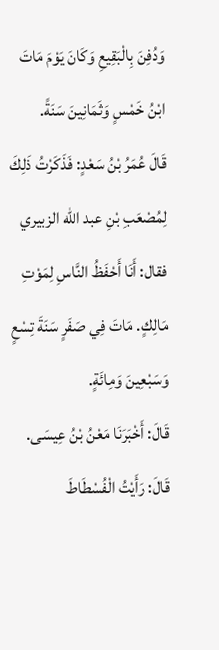وَدُفِنَ بِالْبَقِيعِ وَكَانَ يَوْمَ مَاتَ ابْنُ خَمْسٍ وَثَمَانِينَ سَنَةً.
قَالَ عُمَرُ بْنُ سَعْدٍ: فَذَكَرْتُ ذَلِكَ لِمُصْعَبِ بْنِ عبد الله الزبيري فقال: أَنَا أَحْفَظُ النَّاسِ لِمَوْتِ مَالِكٍ. مَاتَ فِي صَفَرٍ سَنَةَ تِسْعٍ وَسَبْعِينَ وَمِائَةٍ.
قَالَ: أَخْبَرَنَا مَعْنُ بْنُ عِيسَى. قَالَ: رَأَيْتُ الْفُسْطَاطَ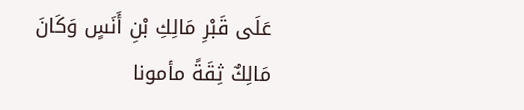عَلَى قَبْرِ مَالِكِ بْنِ أَنَسٍ وَكَانَ مَالِكٌ ثِقَةً مأمونا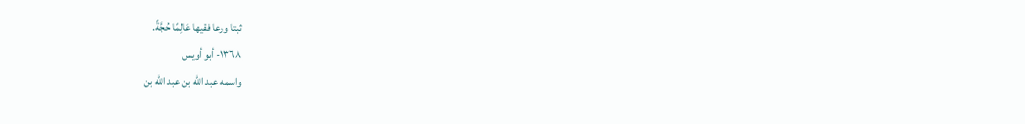ثبتا ورعا فقيها عَالِمًا حُجَّةً.
١٣٦٨- أبو أويس
واسمه عبد الله بن عبد الله بن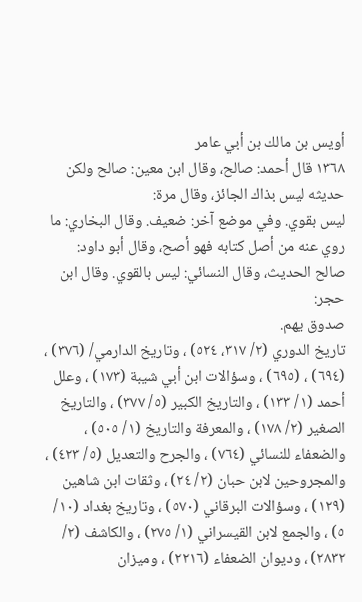أويس بن مالك بن أبي عامر
١٣٦٨ قال أحمد: صالح، وقال ابن معين: صالح ولكن حديثه ليس بذاك الجائز، وقال مرة:
ليس بقوي. وفي موضع آخر: ضعيف. وقال البخاري: ما روي عنه من أصل كتابه فهو أصح، وقال أبو داود: صالح الحديث، وقال النسائي: ليس بالقوي. وقال ابن حجر:
صدوق يهم.
تاريخ الدوري (٢/ ٣١٧، ٥٢٤) ، وتاريخ الدارمي/ (٣٧٦) ، (٦٩٤) ، (٦٩٥) ، وسؤالات ابن أبي شيبة (١٧٣) ، وعلل أحمد (١/ ١٣٣) ، والتاريخ الكبير (٥/ ٣٧٧) ، والتاريخ الصغير (٢/ ١٧٨) ، والمعرفة والتاريخ (١/ ٥٠٥) ، والضعفاء للنسائي (٧٦٤) ، والجرح والتعديل (٥/ ٤٢٣) ، والمجروحين لابن حبان (٢/ ٢٤) ، وثقات ابن شاهين (١٢٩) ، وسؤالات البرقاني (٥٧٠) ، وتاريخ بغداد (١٠/ ٥) ، والجمع لابن القيسراني (١/ ٢٧٥) ، والكاشف (٢/ ٢٨٣٢) ، وديوان الضعفاء (٢٢١٦) ، وميزان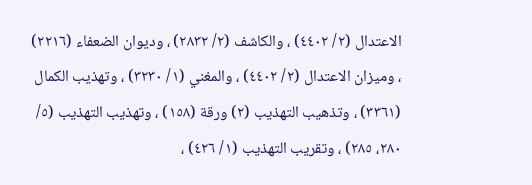الاعتدال (٢/ ٤٤٠٢) ، والكاشف (٢/ ٢٨٣٢) ، وديوان الضعفاء (٢٢١٦) ، وميزان الاعتدال (٢/ ٤٤٠٢) ، والمغني (١/ ٣٢٣٠) ، وتهذيب الكمال (٣٣٦١) ، وتذهيب التهذيب (٢) ورقة (١٥٨) ، وتهذيب التهذيب (٥/ ٢٨٠، ٢٨٥) ، وتقريب التهذيب (١/ ٤٢٦) ،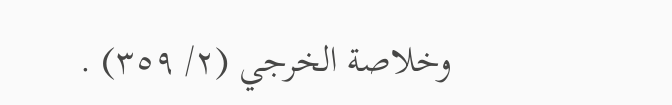وخلاصة الخرجي (٢/ ٣٥٩) .